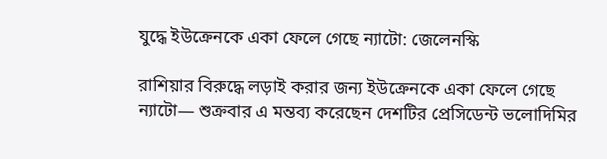যুদ্ধে ইউক্রেনকে একা ফেলে গেছে ন্যাটো: জেলেনস্কি

রাশিয়ার বিরুদ্ধে লড়াই করার জন্য ইউক্রেনকে একা ফেলে গেছে ন্যাটো— শুক্রবার এ মন্তব্য করেছেন দেশটির প্রেসিডেন্ট ভলোদিমির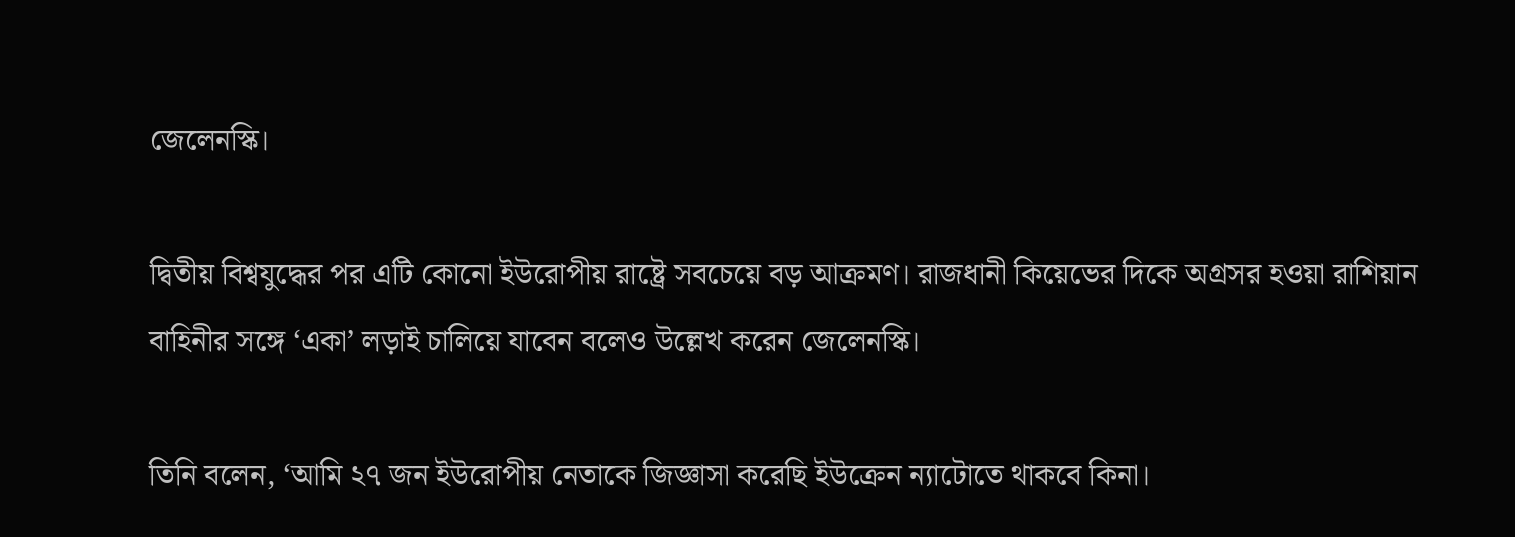জেলেনস্কি।

দ্বিতীয় বিশ্বযুদ্ধের পর এটি কোনো ইউরোপীয় রাষ্ট্রে সবচেয়ে বড় আক্রমণ। রাজধানী কিয়েভের দিকে অগ্রসর হওয়া রাশিয়ান বাহিনীর সঙ্গে ‘একা’ লড়াই চালিয়ে যাবেন বলেও উল্লেখ করেন জেলেনস্কি।

তিনি বলেন, ‘আমি ২৭ জন ইউরোপীয় নেতাকে জিজ্ঞাসা করেছি ইউক্রেন ন্যাটোতে থাকবে কিনা।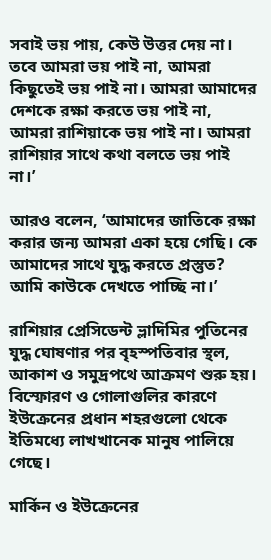সবাই ভয় পায়, কেউ উত্তর দেয় না। তবে আমরা ভয় পাই না, আমরা কিছুতেই ভয় পাই না। আমরা আমাদের দেশকে রক্ষা করতে ভয় পাই না, আমরা রাশিয়াকে ভয় পাই না। আমরা রাশিয়ার সাথে কথা বলতে ভয় পাই না।’

আরও বলেন, ‘আমাদের জাতিকে রক্ষা করার জন্য আমরা একা হয়ে গেছি। কে আমাদের সাথে যুদ্ধ করতে প্রস্তুত? আমি কাউকে দেখতে পাচ্ছি না।’

রাশিয়ার প্রেসিডেন্ট ভ্লাদিমির পুতিনের যুদ্ধ ঘোষণার পর বৃহস্পতিবার স্থল, আকাশ ও সমুদ্রপথে আক্রমণ শুরু হয়। বিস্ফোরণ ও গোলাগুলির কারণে ইউক্রেনের প্রধান শহরগুলো থেকে ইতিমধ্যে লাখখানেক মানুষ পালিয়ে গেছে।

মার্কিন ও ইউক্রেনের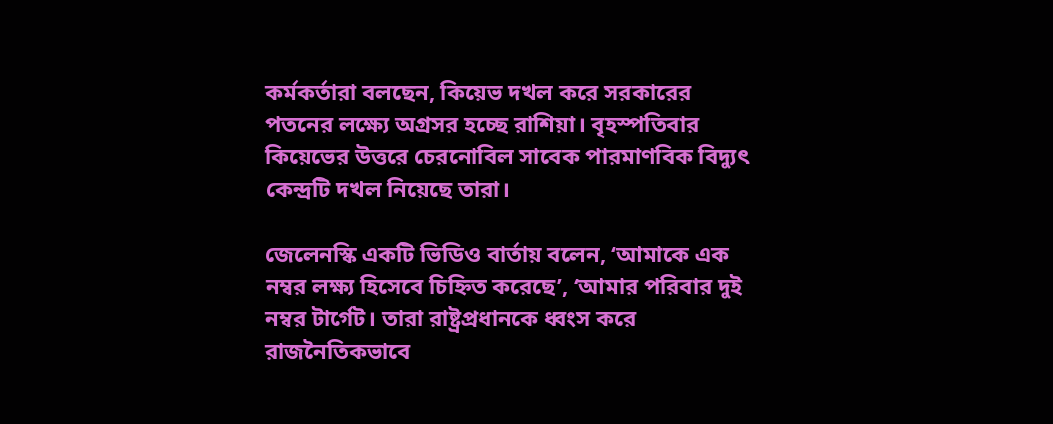কর্মকর্তারা বলছেন, কিয়েভ দখল করে সরকারের পতনের লক্ষ্যে অগ্রসর হচ্ছে রাশিয়া। বৃহস্পতিবার কিয়েভের উত্তরে চেরনোবিল সাবেক পারমাণবিক বিদ্যুৎ কেন্দ্রটি দখল নিয়েছে তারা।

জেলেনস্কি একটি ভিডিও বার্তায় বলেন, ‘আমাকে এক নম্বর লক্ষ্য হিসেবে চিহ্নিত করেছে’, ‘আমার পরিবার দুই নম্বর টার্গেট। তারা রাষ্ট্রপ্রধানকে ধ্বংস করে রাজনৈতিকভাবে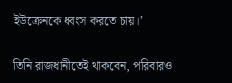ইউক্রেনকে ধ্বংস করতে চায়।’

তিনি রাজধানীতেই থাকবেন, পরিবারও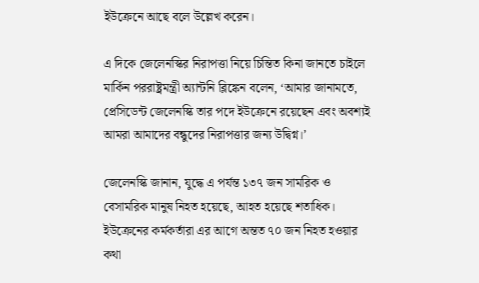ইউক্রেনে আছে বলে উল্লেখ করেন।

এ দিকে জেলেনস্কির নিরাপত্তা নিয়ে চিন্তিত কিনা জানতে চাইলে মার্কিন পররাষ্ট্রমন্ত্রী অ্যান্টনি ব্লিঙ্কেন বলেন, ‘আমার জানামতে, প্রেসিডেন্ট জেলেনস্কি তার পদে ইউক্রেনে রয়েছেন এবং অবশ্যই আমরা আমাদের বন্ধুদের নিরাপত্তার জন্য উদ্বিগ্ন।’

জেলেনস্কি জানান, যুদ্ধে এ পর্যন্ত ১৩৭ জন সামরিক ও বেসামরিক মানুষ নিহত হয়েছে, আহত হয়েছে শতাধিক। ইউক্রেনের কর্মকর্তারা এর আগে অন্তত ৭০ জন নিহত হওয়ার কথা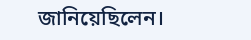জানিয়েছিলেন।